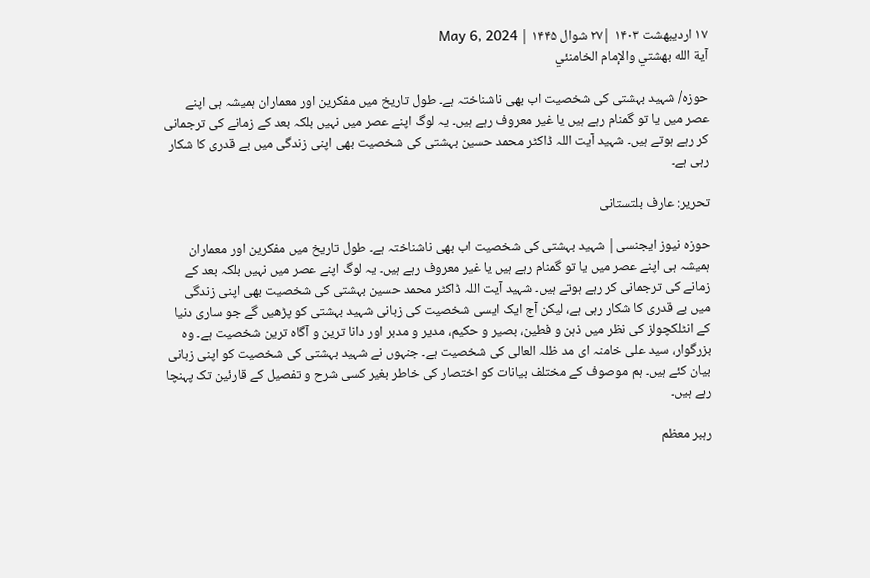۱۷ اردیبهشت ۱۴۰۳ |۲۷ شوال ۱۴۴۵ | May 6, 2024
آية الله بهشتي والإمام الخامنئي

حوزه/ شہید بہشتی کی شخصیت اب بھی ناشناختہ ہے۔ طول تاریخ میں مفکرین اور معماران ہمیشہ ہی اپنے عصر میں یا تو گمنام رہے ہیں یا غیر معروف رہے ہیں۔ یہ لوگ اپنے عصر میں نہیں بلکہ بعد کے زمانے کی ترجمانی کر رہے ہوتے ہیں۔ شہید آیت اللہ ڈاکٹر محمد حسین بہشتی کی شخصیت بھی اپنی زندگی میں بے قدری کا شکار رہی ہے۔

تحریر: عارف بلتستانی

حوزه نیوز ایجنسی| شہید بہشتی کی شخصیت اب بھی ناشناختہ ہے۔ طول تاریخ میں مفکرین اور معماران ہمیشہ ہی اپنے عصر میں یا تو گمنام رہے ہیں یا غیر معروف رہے ہیں۔ یہ لوگ اپنے عصر میں نہیں بلکہ بعد کے زمانے کی ترجمانی کر رہے ہوتے ہیں۔ شہید آیت اللہ ڈاکٹر محمد حسین بہشتی کی شخصیت بھی اپنی زندگی میں بے قدری کا شکار رہی ہے، لیکن آج ایک ایسی شخصیت کی زبانی شہید بہشتی کو پڑھیں گے جو ساری دنیا کے انٹلکچولز کی نظر میں ذہن و فطین، بصیر و حکیم، مدیر و مدبر اور دانا ترین و آگاہ ترین شخصیت ہے۔ وہ بزرگوار، سید علی خامنہ ای مد ظلہ العالی کی شخصیت ہے۔ جنہوں نے شہید بہشتی کی شخصیت کو اپنی زبانی بیان کئے ہیں۔ ہم موصوف کے مختلف بیانات کو اختصار کی خاطر بغیر کسی شرح و تفصیل کے قارئین تک پہنچا رہے ہیں۔

رہبر معظم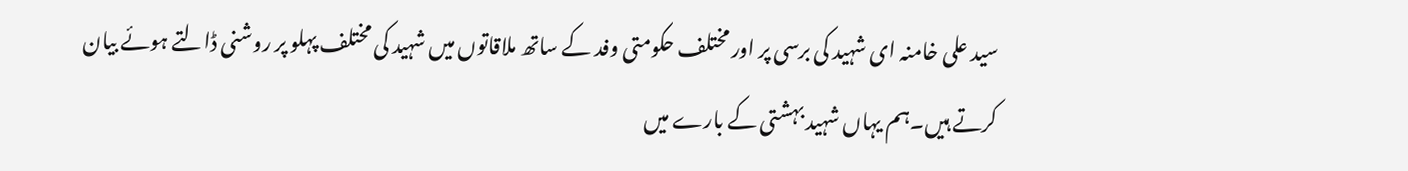سید علی خامنہ ای شہید کی برسی پر اور مختلف حکومتی وفد کے ساتھ ملاقاتوں میں شہید کی مختلف پہلو پر روشنی ڈالتے ہوئے بیان کرتے ہیں۔ہم یہاں شہید بہشتی کے بارے میں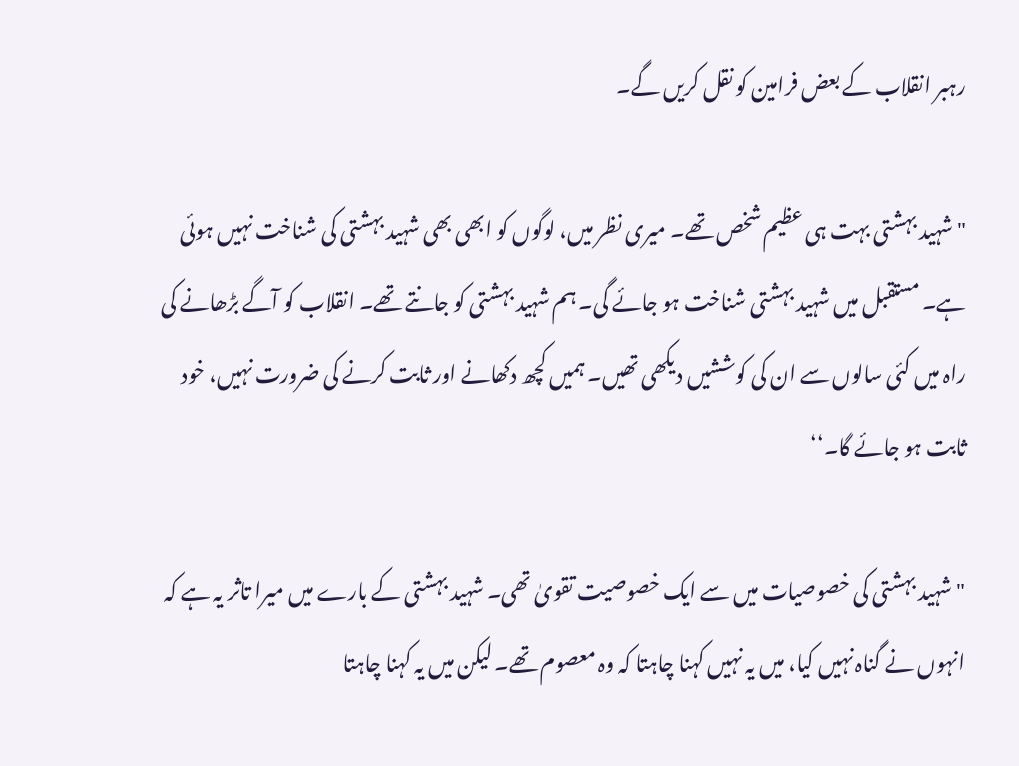رہبر انقلاب کے بعض فرامین کو نقل کریں گے۔

"شہید بہشتی بہت ہی عظیم شخص تھے۔ میری نظر میں، لوگوں کو ابھی بھی شہید بہشتی کی شناخت نہیں ہوئی ہے۔ مستقبل میں شہید بہشتی شناخت ہو جائے گی۔ ہم شہید بہشتی کو جانتے تھے۔ انقلاب کو آگے بڑھانے کی راہ میں کئی سالوں سے ان کی کوششیں دیکھی تھیں۔ ہمیں کچھ دکھانے اور ثابت کرنے کی ضرورت نہیں، خود ثابت ہو جائے گا۔‘‘

"شہید بہشتی کی خصوصیات میں سے ایک خصوصیت تقویٰ تھی۔ شہید بہشتی کے بارے میں میرا تاثر یہ ہے کہ انہوں نے گناہ نہیں کیا، میں یہ نہیں کہنا چاہتا کہ وہ معصوم تھے۔ لیکن میں یہ کہنا چاہتا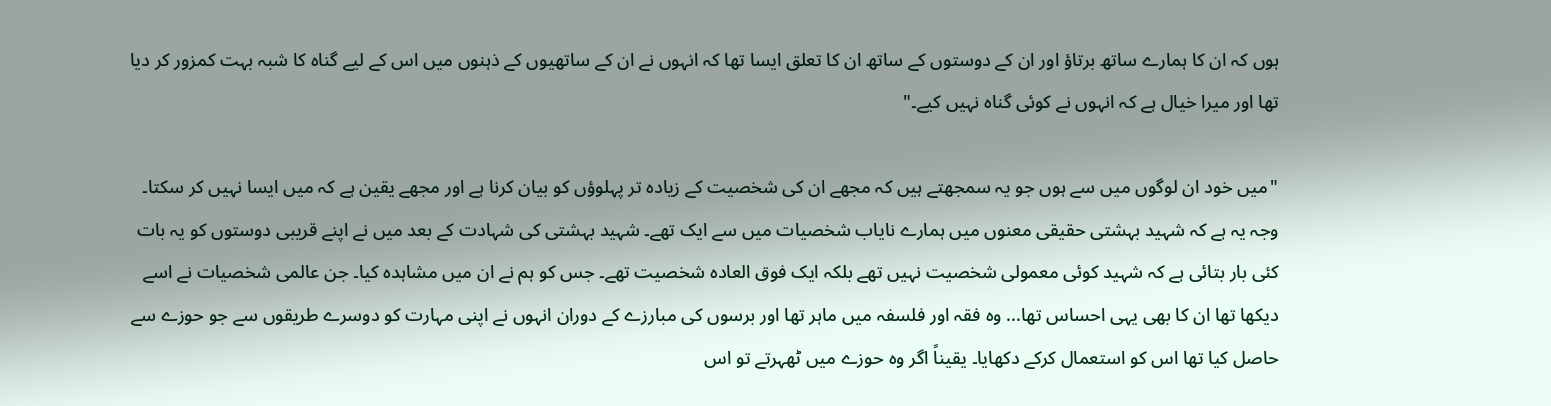ہوں کہ ان کا ہمارے ساتھ برتاؤ اور ان کے دوستوں کے ساتھ ان کا تعلق ایسا تھا کہ انہوں نے ان کے ساتھیوں کے ذہنوں میں اس کے لیے گناہ کا شبہ بہت کمزور کر دیا تھا اور میرا خیال ہے کہ انہوں نے کوئی گناہ نہیں کیے۔"

"میں خود ان لوگوں میں سے ہوں جو یہ سمجھتے ہیں کہ مجھے ان کی شخصیت کے زیادہ تر پہلوؤں کو بیان کرنا ہے اور مجھے یقین ہے کہ میں ایسا نہیں کر سکتا۔ وجہ یہ ہے کہ شہید بہشتی حقیقی معنوں میں ہمارے نایاب شخصیات میں سے ایک تھے۔ شہید بہشتی کی شہادت کے بعد میں نے اپنے قریبی دوستوں کو یہ بات کئی بار بتائی ہے کہ شہید کوئی معمولی شخصیت نہیں تھے بلکہ ایک فوق العادہ شخصیت تھے۔ جس کو ہم نے ان میں مشاہدہ کیا۔ جن عالمی شخصیات نے اسے دیکھا تھا ان کا بھی یہی احساس تھا... وہ فقہ اور فلسفہ میں ماہر تھا اور برسوں کی مبارزے کے دوران انہوں نے اپنی مہارت کو دوسرے طریقوں سے جو حوزے سے حاصل کیا تھا اس کو استعمال کرکے دکھایا۔ یقیناً اگر وہ حوزے میں ٹھہرتے تو اس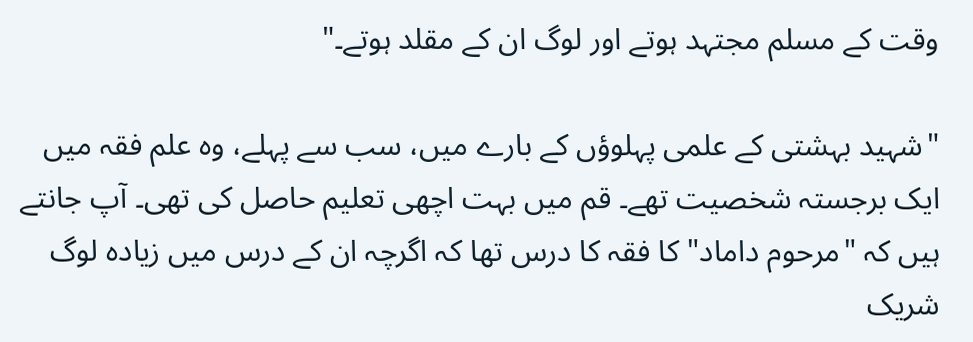وقت کے مسلم مجتہد ہوتے اور لوگ ان کے مقلد ہوتے۔"

"شہید بہشتی کے علمی پہلوؤں کے بارے میں، سب سے پہلے، وہ علم فقہ میں ایک برجستہ شخصیت تھے۔ قم میں بہت اچھی تعلیم حاصل کی تھی۔ آپ جانتے ہیں کہ "مرحوم داماد" کا فقہ کا درس تھا کہ اگرچہ ان کے درس میں زیادہ لوگ شریک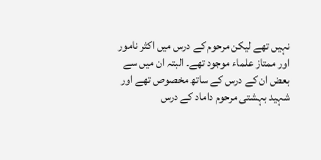نہیں تھے لیکن مرحوم کے درس میں اکثر نامور اور ممتاز علماء موجود تھے۔ البتہ ان میں سے بعض ان کے درس کے ساتھ مخصوص تھے اور شہید بہشتی مرحوم داماد کے درس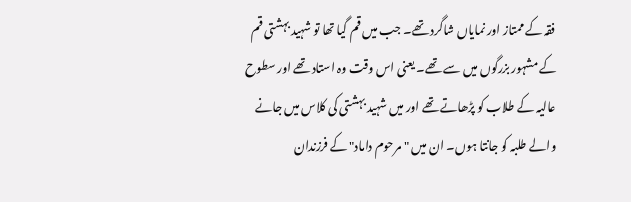فقہ کے ممتاز اور نمایاں شاگرد تھے۔ جب میں قم گیا تھا تو شہید بہشتی قم کے مشہور بزرگوں میں سے تھے۔ یعنی اس وقت وہ استاد تھے اور سطوح عالیہ کے طلاب کو پڑھاتے تھے اور میں شہید بہشتی کی کلاس میں جانے والے طلبہ کو جانتا ہوں۔ ان میں "مرحوم داماد" کے فرزندان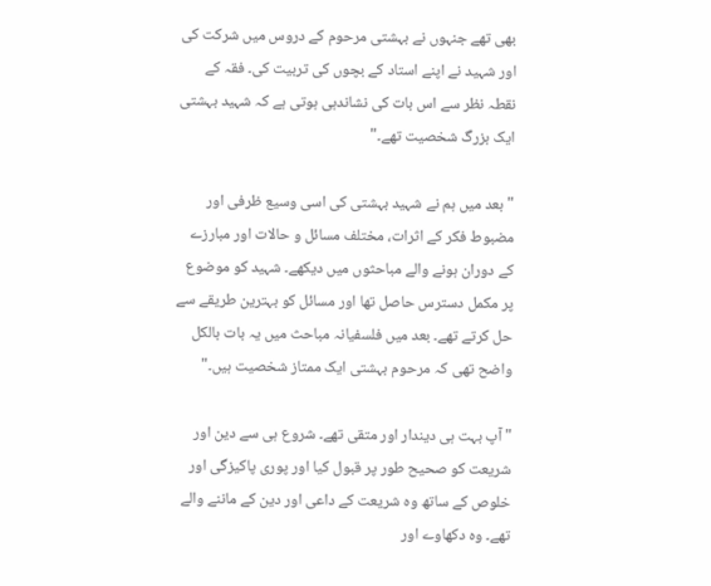بھی تھے جنہوں نے بہشتی مرحوم کے دروس میں شرکت کی اور شہید نے اپنے استاد کے بچوں کی تربیت کی۔ فقہ کے نقطہ نظر سے اس بات کی نشاندہی ہوتی ہے کہ شہید بہشتی ایک بزرگ شخصیت تھے۔"

" بعد میں ہم نے شہید بہشتی کی اسی وسیع ظرفی اور مضبوط فکر کے اثرات، مختلف مسائل و حالات اور مبارزے کے دوران ہونے والے مباحثوں میں دیکھے۔ شہید کو موضوع پر مکمل دسترس حاصل تھا اور مسائل کو بہترین طریقے سے حل کرتے تھے۔ بعد میں فلسفیانہ مباحث میں یہ بات بالکل واضح تھی کہ مرحوم بہشتی ایک ممتاز شخصیت ہیں۔"

"آپ بہت ہی دیندار اور متقی تھے۔ شروع ہی سے دین اور شریعت کو صحیح طور پر قبول کیا اور پوری پاکیزگی اور خلوص کے ساتھ وہ شریعت کے داعی اور دین کے ماننے والے تھے۔ وہ دکھاوے اور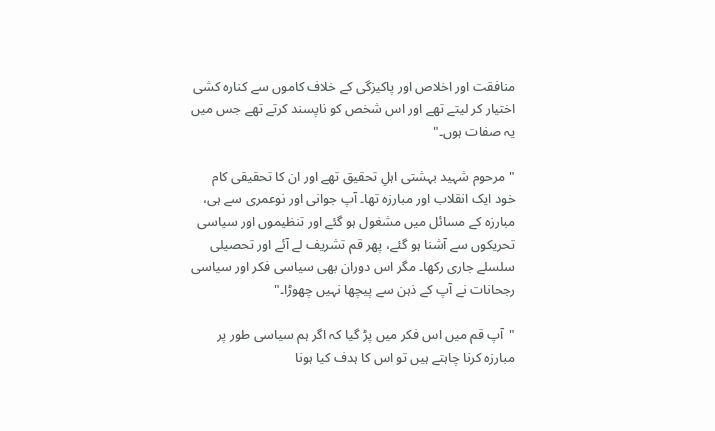منافقت اور اخلاص اور پاکیزگی کے خلاف کاموں سے کنارہ کشی اختیار کر لیتے تھے اور اس شخص کو ناپسند کرتے تھے جس میں یہ صفات ہوں۔"

"مرحوم شہید بہشتی اہلِ تحقیق تھے اور ان کا تحقیقی کام خود ایک انقلاب اور مبارزہ تھا۔ آپ جوانی اور نوعمری سے ہی، مبارزہ کے مسائل میں مشغول ہو گئے اور تنظیموں اور سیاسی تحریکوں سے آشنا ہو گئے، پھر قم تشریف لے آئے اور تحصیلی سلسلے جاری رکھا۔ مگر اس دوران بھی سیاسی فکر اور سیاسی رجحانات نے آپ کے ذہن سے پیچھا نہیں چھوڑا۔"

"آپ قم میں اس فکر میں پڑ گیا کہ اگر ہم سیاسی طور پر مبارزہ کرنا چاہتے ہیں تو اس کا ہدف کیا ہونا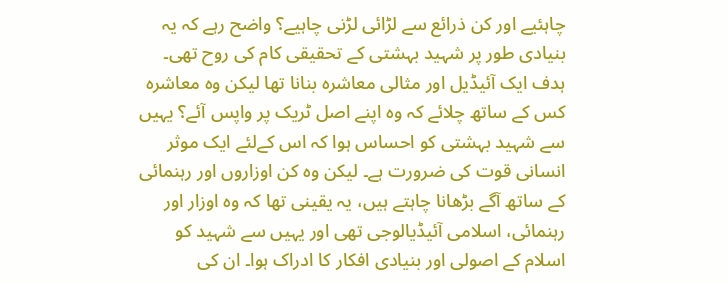چاہئیے اور کن ذرائع سے لڑائی لڑنی چاہیے؟ واضح رہے کہ یہ بنیادی طور پر شہید بہشتی کے تحقیقی کام کی روح تھی۔ ہدف ایک آئیڈیل اور مثالی معاشرہ بنانا تھا لیکن وہ معاشرہ کس کے ساتھ چلائے کہ وہ اپنے اصل ٹریک پر واپس آئے؟ یہیں سے شہید بہشتی کو احساس ہوا کہ اس کےلئے ایک موثر انسانی قوت کی ضرورت ہے۔ لیکن وہ کن اوزاروں اور رہنمائی کے ساتھ آگے بڑھانا چاہتے ہیں، یہ یقینی تھا کہ وہ اوزار اور رہنمائی، اسلامی آئیڈیالوجی تھی اور یہیں سے شہید کو اسلام کے اصولی اور بنیادی افکار کا ادراک ہوا۔ ان کی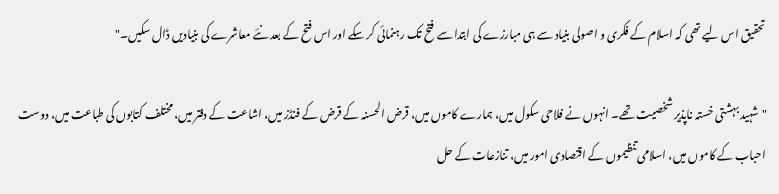تحقیق اس لیے تھی کہ اسلام کے فکری و اصولی بنیاد سے ہی مبارزے کی ابتدا سے فتح تک رہنمائی کر سکے اور اس فتح کے بعد نئے معاشرے کی بنیادیں ڈال سکیں۔"

"شہید بہشتی خستہ ناپذیر شخصیت تھے۔ انہوں نے فلاحی سکول میں، ہمارے کاموں میں، قرض الحسنہ کے قرض کے فنڈز میں، اشاعت کے دفتر میں، مختلف کتابوں کی طباعت میں، دوست احباب کے کاموں میں، اسلامی تنظیموں کے اقتصادی امور میں، تنازعات کے حل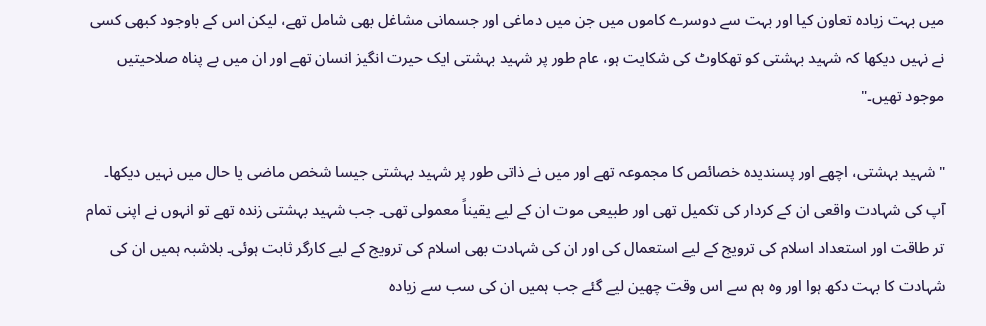میں بہت زیادہ تعاون کیا اور بہت سے دوسرے کاموں میں جن میں دماغی اور جسمانی مشاغل بھی شامل تھے، لیکن اس کے باوجود کبھی کسی نے نہیں دیکھا کہ شہید بہشتی کو تھکاوٹ کی شکایت ہو، عام طور پر شہید بہشتی ایک حیرت انگیز انسان تھے اور ان میں بے پناہ صلاحیتیں موجود تھیں۔"

"شہید بہشتی، اچھے اور پسندیدہ خصائص کا مجموعہ تھے اور میں نے ذاتی طور پر شہید بہشتی جیسا شخص ماضی یا حال میں نہیں دیکھا۔ آپ کی شہادت واقعی ان کے کردار کی تکمیل تھی اور طبیعی موت ان کے لیے یقیناً معمولی تھی۔ جب شہید بہشتی زندہ تھے تو انہوں نے اپنی تمام تر طاقت اور استعداد اسلام کی ترویج کے لیے استعمال کی اور ان کی شہادت بھی اسلام کی ترویج کے لیے کارگر ثابت ہوئی۔ بلاشبہ ہمیں ان کی شہادت کا بہت دکھ ہوا اور وہ ہم سے اس وقت چھین لیے گئے جب ہمیں ان کی سب سے زیادہ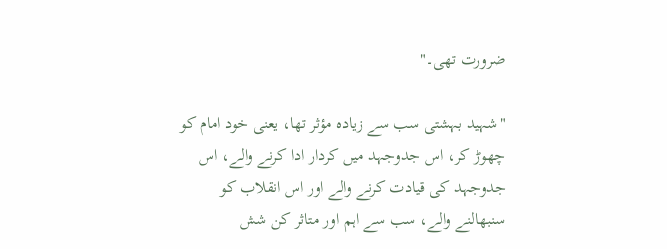ضرورت تھی۔"

"شہید بہشتی سب سے زیادہ مؤثر تھا، یعنی خود امام کو چھوڑ کر، اس جدوجہد میں کردار ادا کرنے والے، اس جدوجہد کی قیادت کرنے والے اور اس انقلاب کو سنبھالنے والے، سب سے اہم اور متاثر کن شش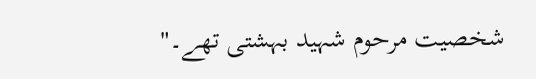شخصیت مرحوم شہید بہشتی تھے۔"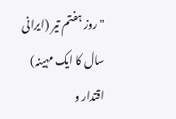"روز ہفتم تیر (ایرانی سال کا ایک مہینہ) اقتدار و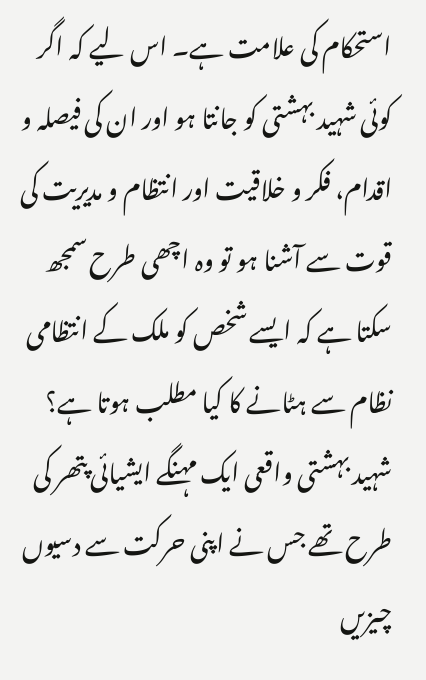استحکام کی علامت ہے۔ اس لیے کہ اگر کوئی شہید بہشتی کو جانتا ہو اور ان کی فیصلہ و اقدام، فکر و خلاقیت اور انتظام و مدیریت کی قوت سے آشنا ہو تو وہ اچھی طرح سمجھ سکتا ہے کہ ایسے شخص کو ملک کے انتظامی نظام سے ہٹانے کا کیا مطلب ہوتا ہے؟ شہید بہشتی واقعی ایک مہنگے ایشیائی پتھر کی طرح تھے جس نے اپنی حرکت سے دسیوں چیزیں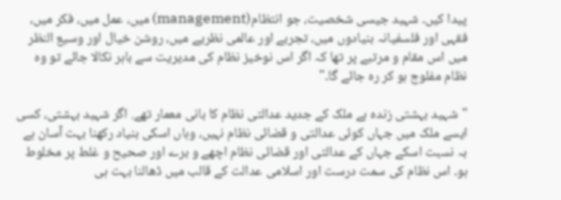پیدا کیں۔ شہید جیسی شخصیت، جو انتظام(management) میں، عمل میں، فکر میں، فقہی اور فلسفیانہ بنیادوں میں، تجربے اور عالمی نظریے میں، روشن خیال اور وسیع النظر میں اس مقام و مرتبے پر تھا کہ اگر اس نوخیز نظام کی مدیریت سے باہر نکالا جائے تو وہ نظام مفلوج ہو کر رہ جائے گا۔"

"شہید بہشتی زندہ ہے ملک کے جدید عدالتی نظام کا بانی معمار تھے. اگر شہید بہشتی، کسی ایسے ملک میں جہاں کوئی عدالتی و قضائی نظام نہیں، وہاں اسکی بنیاد رکھنا بہت آسان ہے بہ نسبت اسکے جہاں کے عدالتی اور قضائی نظام اچھے و برے اور صحیح و غلط پر مخلوط ہو۔ اس نظام کی سمت درست اور اسلامی عدالت کے قالب میں ڈھالنا بہت ہی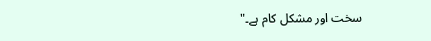سخت اور مشکل کام ہے۔"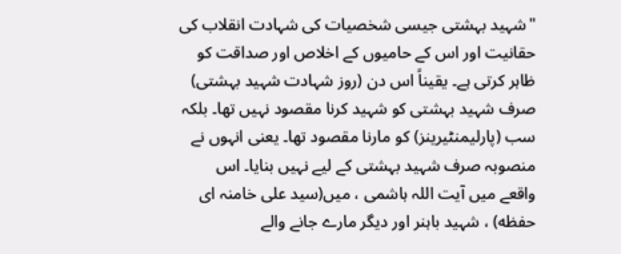"شہید بہشتی جیسی شخصیات کی شہادت انقلاب کی حقانیت اور اس کے حامیوں کے اخلاص اور صداقت کو ظاہر کرتی ہے۔ یقیناً اس دن (روز شہادت شہید بہشتی) صرف شہید بہشتی کو شہید کرنا مقصود نہیں تھا۔ بلکہ سب (پارلیمنٹیرینز) کو مارنا مقصود تھا۔ یعنی انہوں نے منصوبہ صرف شہید بہشتی کے لیے نہیں بنایا۔ اس واقعے میں آیت اللہ ہاشمی ، میں(سید علی خامنہ ای حفظه) ، شہید باہنر اور دیگر مارے جانے والے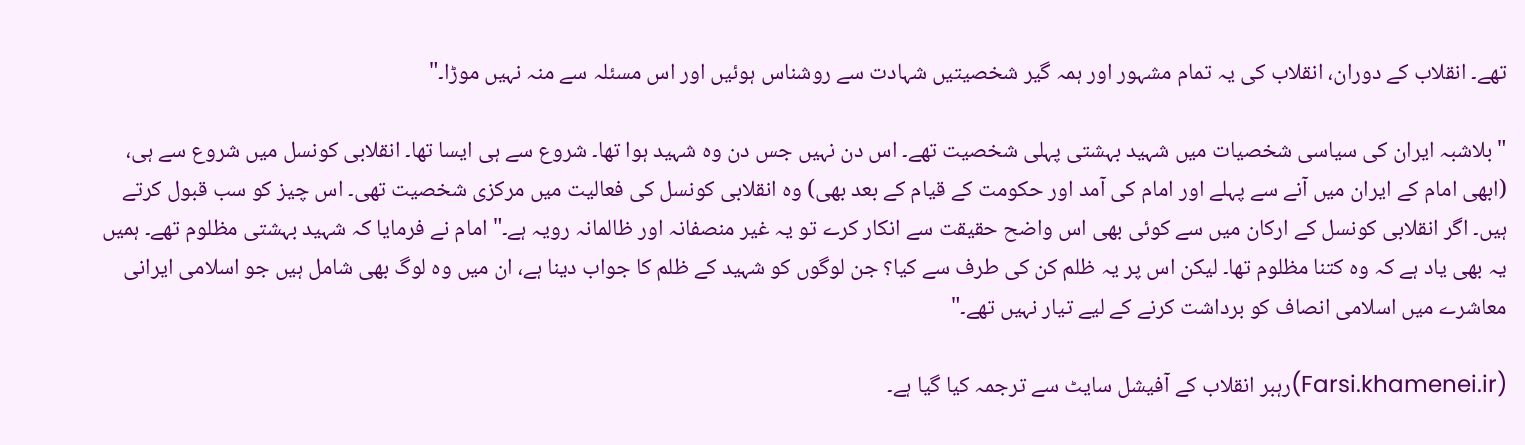تھے۔ انقلاب کے دوران، انقلاب کی یہ تمام مشہور اور ہمہ گیر شخصیتیں شہادت سے روشناس ہوئیں اور اس مسئلہ سے منہ نہیں موڑا۔"

"بلاشبہ ایران کی سیاسی شخصیات میں شہید بہشتی پہلی شخصیت تھے۔ اس دن نہیں جس دن وہ شہید ہوا تھا۔ شروع سے ہی ایسا تھا۔ انقلابی کونسل میں شروع سے ہی، (ابھی امام کے ایران میں آنے سے پہلے اور امام کی آمد اور حکومت کے قیام کے بعد بھی) وہ انقلابی کونسل کی فعالیت میں مرکزی شخصیت تھی۔ اس چیز کو سب قبول کرتے ہیں۔ اگر انقلابی کونسل کے ارکان میں سے کوئی بھی اس واضح حقیقت سے انکار کرے تو یہ غیر منصفانہ اور ظالمانہ رویہ ہے۔" امام نے فرمایا کہ شہید بہشتی مظلوم تھے۔ ہمیں یہ بھی یاد ہے کہ وہ کتنا مظلوم تھا۔ لیکن اس پر یہ ظلم کن کی طرف سے کیا؟ جن لوگوں کو شہید کے ظلم کا جواب دینا ہے، ان میں وہ لوگ بھی شامل ہیں جو اسلامی ایرانی معاشرے میں اسلامی انصاف کو برداشت کرنے کے لیے تیار نہیں تھے۔"

(Farsi.khamenei.ir)رہبر انقلاب کے آفیشل سایٹ سے ترجمہ کیا گیا ہے۔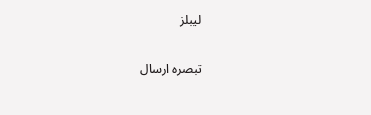لیبلز

تبصرہ ارسال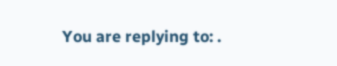You are replying to: .